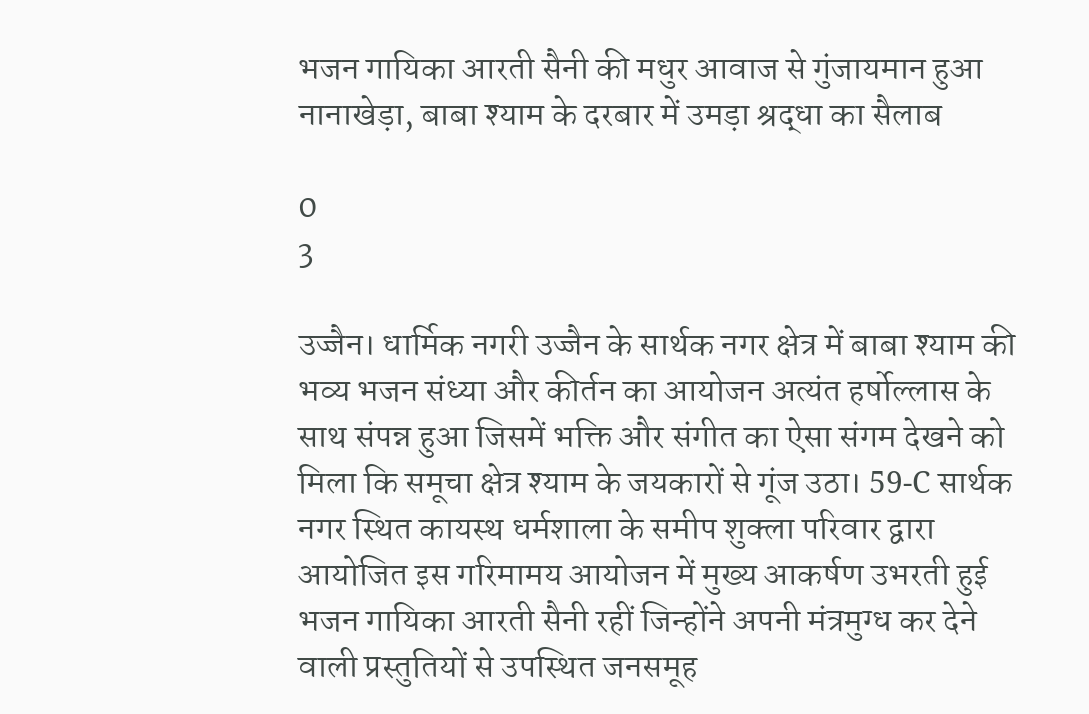भजन गायिका आरती सैनी की मधुर आवाज से गुंजायमान हुआ नानाखेड़ा, बाबा श्याम के दरबार में उमड़ा श्रद्धा का सैलाब

0
3

उज्जैन। धार्मिक नगरी उज्जैन के सार्थक नगर क्षेत्र में बाबा श्याम की भव्य भजन संध्या और कीर्तन का आयोजन अत्यंत हर्षोल्लास के साथ संपन्न हुआ जिसमें भक्ति और संगीत का ऐसा संगम देखने को मिला कि समूचा क्षेत्र श्याम के जयकारों से गूंज उठा। 59-C सार्थक नगर स्थित कायस्थ धर्मशाला के समीप शुक्ला परिवार द्वारा आयोजित इस गरिमामय आयोजन में मुख्य आकर्षण उभरती हुई भजन गायिका आरती सैनी रहीं जिन्होंने अपनी मंत्रमुग्ध कर देने वाली प्रस्तुतियों से उपस्थित जनसमूह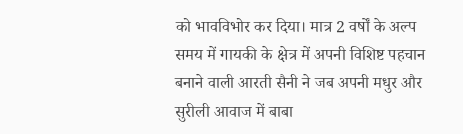को भावविभोर कर दिया। मात्र 2 वर्षों के अल्प समय में गायकी के क्षेत्र में अपनी विशिष्ट पहचान बनाने वाली आरती सैनी ने जब अपनी मधुर और सुरीली आवाज में बाबा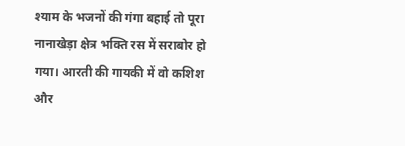श्याम के भजनों की गंगा बहाई तो पूरा नानाखेड़ा क्षेत्र भक्ति रस में सराबोर हो गया। आरती की गायकी में वो कशिश और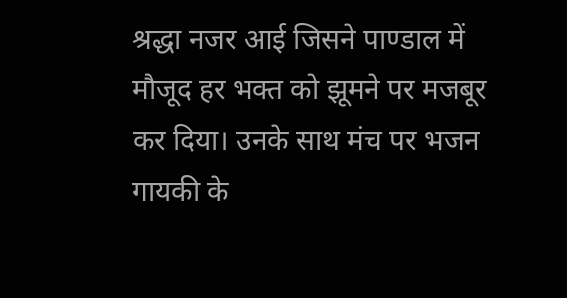श्रद्धा नजर आई जिसने पाण्डाल में मौजूद हर भक्त को झूमने पर मजबूर कर दिया। उनके साथ मंच पर भजन गायकी के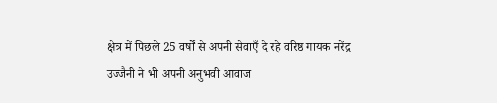क्षेत्र में पिछले 25 वर्षों से अपनी सेवाएँ दे रहे वरिष्ठ गायक नरेंद्र उज्जैनी ने भी अपनी अनुभवी आवाज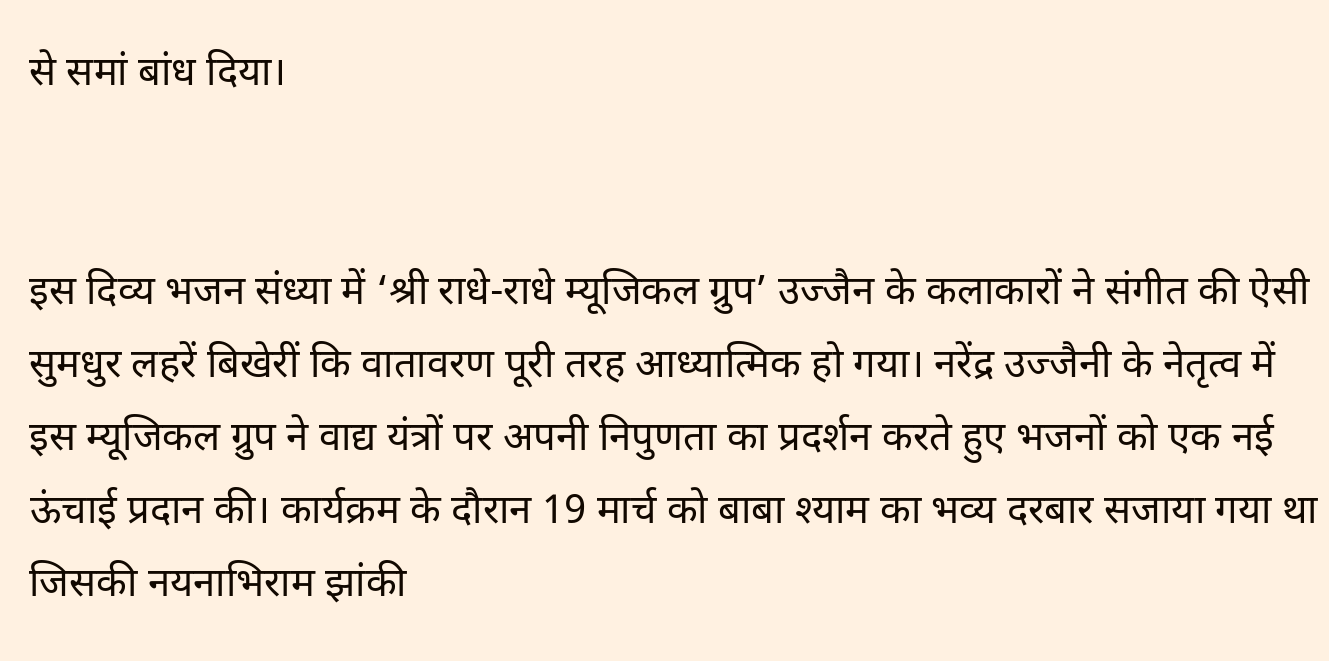से समां बांध दिया।


इस दिव्य भजन संध्या में ‘श्री राधे-राधे म्यूजिकल ग्रुप’ उज्जैन के कलाकारों ने संगीत की ऐसी सुमधुर लहरें बिखेरीं कि वातावरण पूरी तरह आध्यात्मिक हो गया। नरेंद्र उज्जैनी के नेतृत्व में इस म्यूजिकल ग्रुप ने वाद्य यंत्रों पर अपनी निपुणता का प्रदर्शन करते हुए भजनों को एक नई ऊंचाई प्रदान की। कार्यक्रम के दौरान 19 मार्च को बाबा श्याम का भव्य दरबार सजाया गया था जिसकी नयनाभिराम झांकी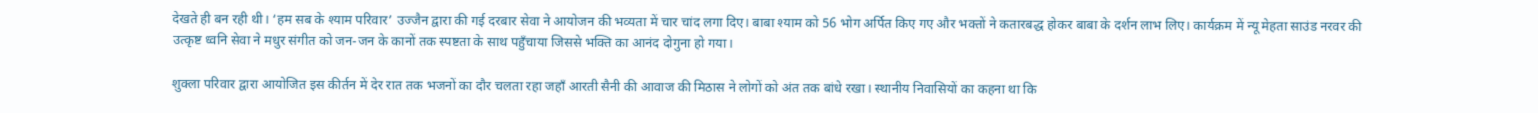देखते ही बन रही थी। ‘हम सब के श्याम परिवार’ उज्जैन द्वारा की गई दरबार सेवा ने आयोजन की भव्यता में चार चांद लगा दिए। बाबा श्याम को 56 भोग अर्पित किए गए और भक्तों ने कतारबद्ध होकर बाबा के दर्शन लाभ लिए। कार्यक्रम में न्यू मेहता साउंड नरवर की उत्कृष्ट ध्वनि सेवा ने मधुर संगीत को जन-जन के कानों तक स्पष्टता के साथ पहुँचाया जिससे भक्ति का आनंद दोगुना हो गया।

शुक्ला परिवार द्वारा आयोजित इस कीर्तन में देर रात तक भजनों का दौर चलता रहा जहाँ आरती सैनी की आवाज की मिठास ने लोगों को अंत तक बांधे रखा। स्थानीय निवासियों का कहना था कि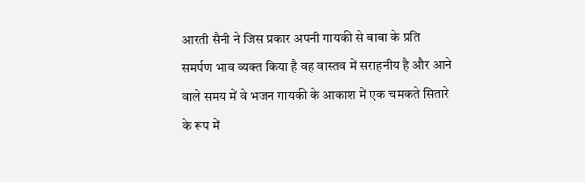आरती सैनी ने जिस प्रकार अपनी गायकी से बाबा के प्रति समर्पण भाव व्यक्त किया है वह वास्तव में सराहनीय है और आने वाले समय में वे भजन गायकी के आकाश में एक चमकते सितारे के रूप में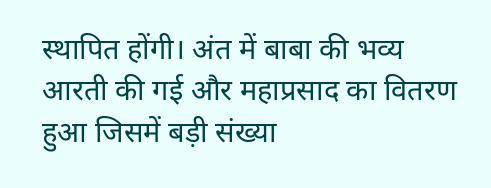स्थापित होंगी। अंत में बाबा की भव्य आरती की गई और महाप्रसाद का वितरण हुआ जिसमें बड़ी संख्या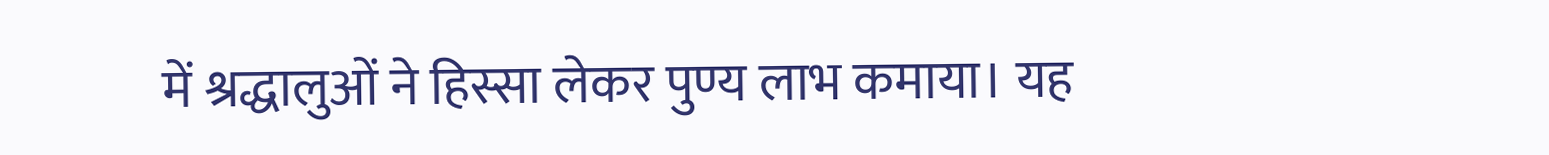में श्रद्धालुओं ने हिस्सा लेकर पुण्य लाभ कमाया। यह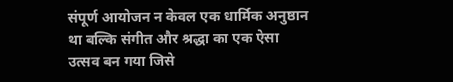संपूर्ण आयोजन न केवल एक धार्मिक अनुष्ठान था बल्कि संगीत और श्रद्धा का एक ऐसा उत्सव बन गया जिसे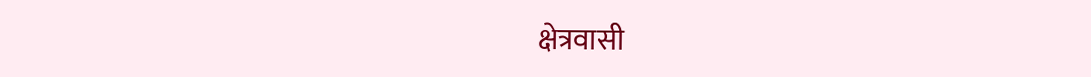क्षेत्रवासी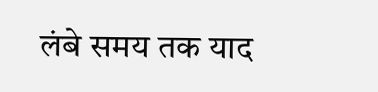लंबे समय तक याद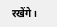रखेंगे।